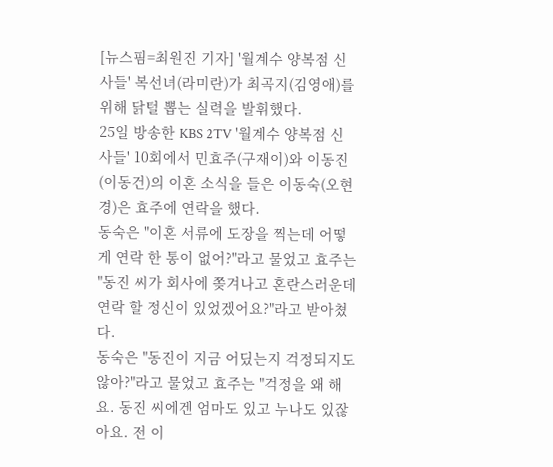[뉴스핌=최원진 기자] '월계수 양복점 신사들' 복선녀(라미란)가 최곡지(김영애)를 위해 닭털 뽑는 실력을 발휘했다.
25일 방송한 KBS 2TV '월계수 양복점 신사들' 10회에서 민효주(구재이)와 이동진(이동건)의 이혼 소식을 들은 이동숙(오현경)은 효주에 연락을 했다.
동숙은 "이혼 서류에 도장을 찍는데 어떻게 연락 한 통이 없어?"라고 물었고 효주는 "동진 씨가 회사에 쫒겨나고 혼란스러운데 연락 할 정신이 있었겠어요?"라고 받아쳤다.
동숙은 "동진이 지금 어딨는지 걱정되지도 않아?"라고 물었고 효주는 "걱정을 왜 해요. 동진 씨에겐 엄마도 있고 누나도 있잖아요. 전 이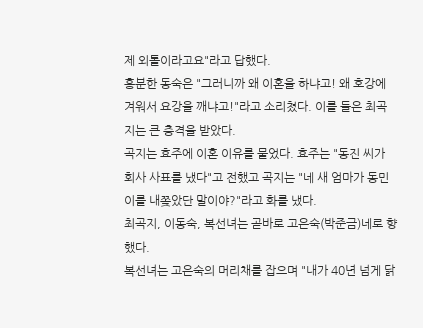제 외톨이라고요"라고 답했다.
흥분한 동숙은 "그러니까 왜 이혼을 하냐고! 왜 호강에 겨워서 요강을 깨냐고!"라고 소리쳤다. 이를 들은 최곡지는 큰 충격을 받았다.
곡지는 효주에 이혼 이유를 물었다. 효주는 "동진 씨가 회사 사표를 냈다"고 전했고 곡지는 "네 새 엄마가 동민이를 내쫒았단 말이야?"라고 화를 냈다.
최곡지, 이동숙, 복선녀는 곧바로 고은숙(박준금)네로 향했다.
복선녀는 고은숙의 머리채를 잡으며 "내가 40년 넘게 닭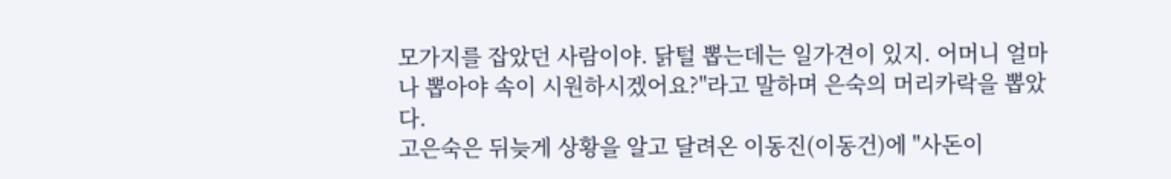모가지를 잡았던 사람이야. 닭털 뽑는데는 일가견이 있지. 어머니 얼마나 뽑아야 속이 시원하시겠어요?"라고 말하며 은숙의 머리카락을 뽑았다.
고은숙은 뒤늦게 상황을 알고 달려온 이동진(이동건)에 "사돈이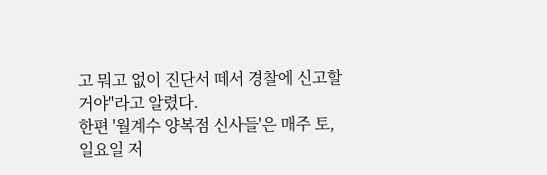고 뭐고 없이 진단서 떼서 경찰에 신고할거야"라고 알렸다.
한편 '월계수 양복점 신사들'은 매주 토, 일요일 저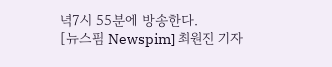녁7시 55분에 방송한다.
[뉴스핌 Newspim] 최원진 기자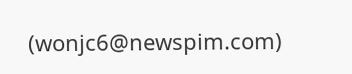(wonjc6@newspim.com)